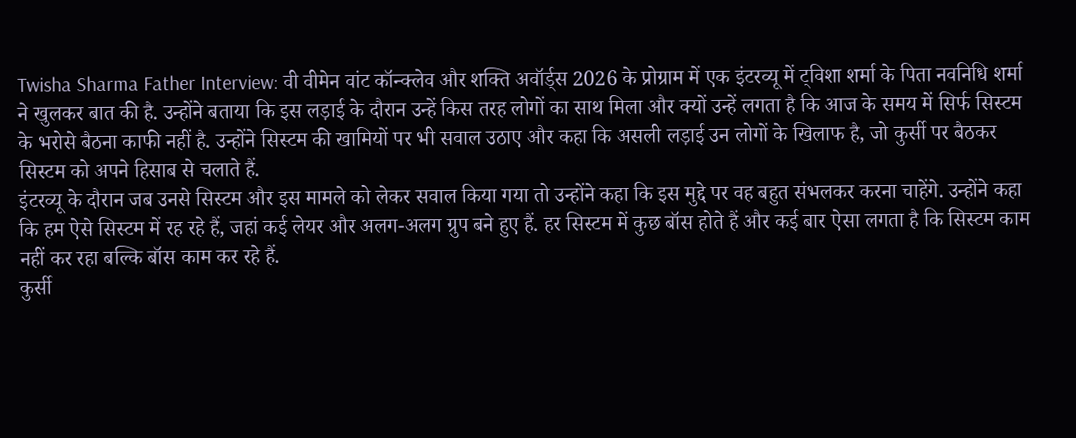Twisha Sharma Father Interview: वी वीमेन वांट कॉन्क्लेव और शक्ति अवॉर्ड्स 2026 के प्रोग्राम में एक इंटरव्यू में ट्विशा शर्मा के पिता नवनिधि शर्मा ने खुलकर बात की है. उन्होंने बताया कि इस लड़ाई के दौरान उन्हें किस तरह लोगों का साथ मिला और क्यों उन्हें लगता है कि आज के समय में सिर्फ सिस्टम के भरोसे बैठना काफी नहीं है. उन्होंने सिस्टम की खामियों पर भी सवाल उठाए और कहा कि असली लड़ाई उन लोगों के खिलाफ है, जो कुर्सी पर बैठकर सिस्टम को अपने हिसाब से चलाते हैं.
इंटरव्यू के दौरान जब उनसे सिस्टम और इस मामले को लेकर सवाल किया गया तो उन्होंने कहा कि इस मुद्दे पर वह बहुत संभलकर करना चाहेंगे. उन्होंने कहा कि हम ऐसे सिस्टम में रह रहे हैं, जहां कई लेयर और अलग-अलग ग्रुप बने हुए हैं. हर सिस्टम में कुछ बॉस होते हैं और कई बार ऐसा लगता है कि सिस्टम काम नहीं कर रहा बल्कि बॉस काम कर रहे हैं.
कुर्सी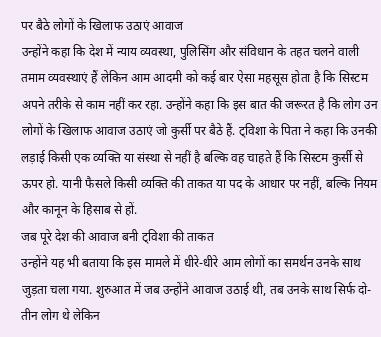पर बैठे लोगों के खिलाफ उठाएं आवाज
उन्होंने कहा कि देश में न्याय व्यवस्था, पुलिसिंग और संविधान के तहत चलने वाली तमाम व्यवस्थाएं हैं लेकिन आम आदमी को कई बार ऐसा महसूस होता है कि सिस्टम अपने तरीके से काम नहीं कर रहा. उन्होंने कहा कि इस बात की जरूरत है कि लोग उन लोगों के खिलाफ आवाज उठाएं जो कुर्सी पर बैठे हैं. ट्विशा के पिता ने कहा कि उनकी लड़ाई किसी एक व्यक्ति या संस्था से नहीं है बल्कि वह चाहते हैं कि सिस्टम कुर्सी से ऊपर हो. यानी फैसले किसी व्यक्ति की ताकत या पद के आधार पर नहीं, बल्कि नियम और कानून के हिसाब से हों.
जब पूरे देश की आवाज बनी ट्विशा की ताकत
उन्होंने यह भी बताया कि इस मामले में धीरे-धीरे आम लोगों का समर्थन उनके साथ जुड़ता चला गया. शुरुआत में जब उन्होंने आवाज उठाई थी, तब उनके साथ सिर्फ दो-तीन लोग थे लेकिन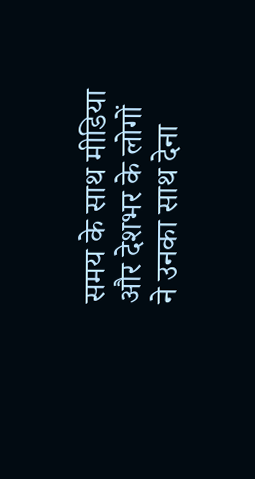समय के साथ मीडिया और देशभर के लोगों ने उनका साथ देना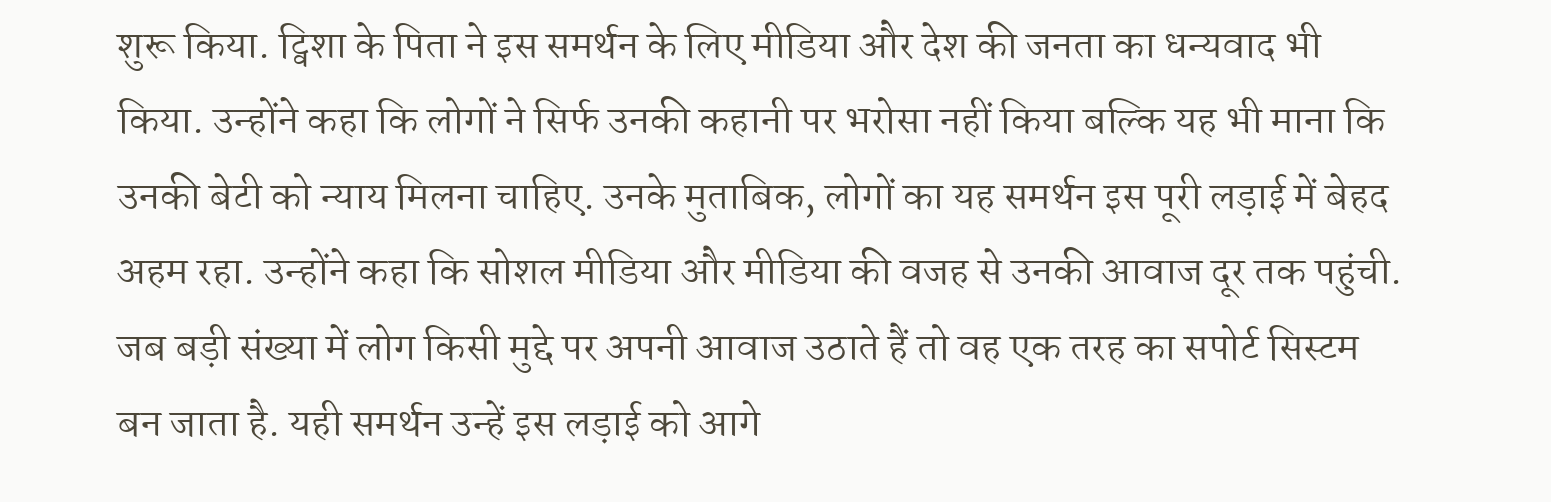शुरू किया. ट्विशा के पिता ने इस समर्थन के लिए मीडिया और देश की जनता का धन्यवाद भी किया. उन्होंने कहा कि लोगों ने सिर्फ उनकी कहानी पर भरोसा नहीं किया बल्कि यह भी माना कि उनकी बेटी को न्याय मिलना चाहिए. उनके मुताबिक, लोगों का यह समर्थन इस पूरी लड़ाई में बेहद अहम रहा. उन्होंने कहा कि सोशल मीडिया और मीडिया की वजह से उनकी आवाज दूर तक पहुंची. जब बड़ी संख्या में लोग किसी मुद्दे पर अपनी आवाज उठाते हैं तो वह एक तरह का सपोर्ट सिस्टम बन जाता है. यही समर्थन उन्हें इस लड़ाई को आगे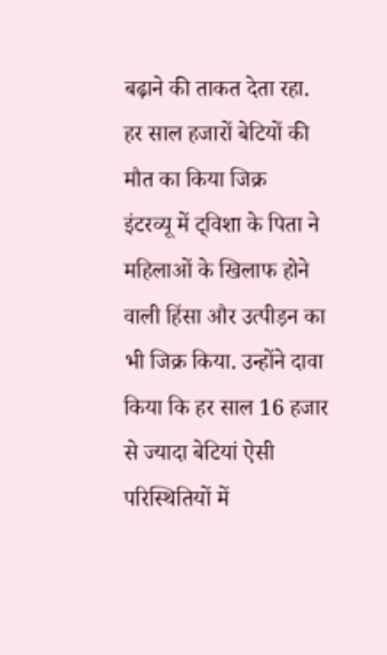बढ़ाने की ताकत देता रहा.
हर साल हजारों बेटियों की मौत का किया जिक्र
इंटरव्यू में ट्विशा के पिता ने महिलाओं के खिलाफ होने वाली हिंसा और उत्पीड़न का भी जिक्र किया. उन्होंने दावा किया कि हर साल 16 हजार से ज्यादा बेटियां ऐसी परिस्थितियों में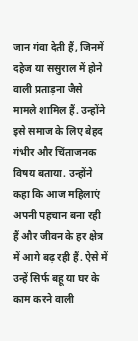जान गंवा देती हैं, जिनमें दहेज या ससुराल में होने वाली प्रताड़ना जैसे मामले शामिल हैं. उन्होंने इसे समाज के लिए बेहद गंभीर और चिंताजनक विषय बताया. उन्होंने कहा कि आज महिलाएं अपनी पहचान बना रही हैं और जीवन के हर क्षेत्र में आगे बढ़ रही हैं. ऐसे में उन्हें सिर्फ बहू या घर के काम करने वाली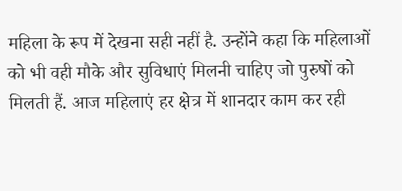महिला के रूप में देखना सही नहीं है. उन्होंने कहा कि महिलाओं को भी वही मौके और सुविधाएं मिलनी चाहिए जो पुरुषों को मिलती हैं. आज महिलाएं हर क्षेत्र में शानदार काम कर रही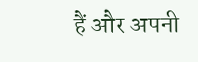हैं और अपनी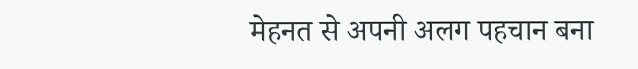मेहनत से अपनी अलग पहचान बना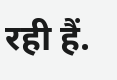रही हैं.